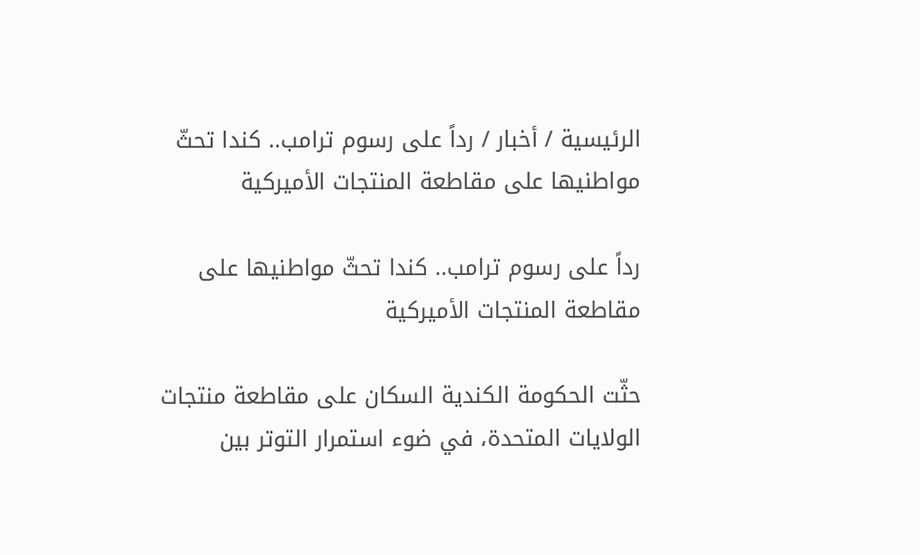الرئيسية / أخبار / رداً على رسوم ترامب.. كندا تحثّ مواطنيها على مقاطعة المنتجات الأميركية

رداً على رسوم ترامب.. كندا تحثّ مواطنيها على مقاطعة المنتجات الأميركية

حثّت الحكومة الكندية السكان على مقاطعة منتجات الولايات المتحدة، في ضوء استمرار التوتر بين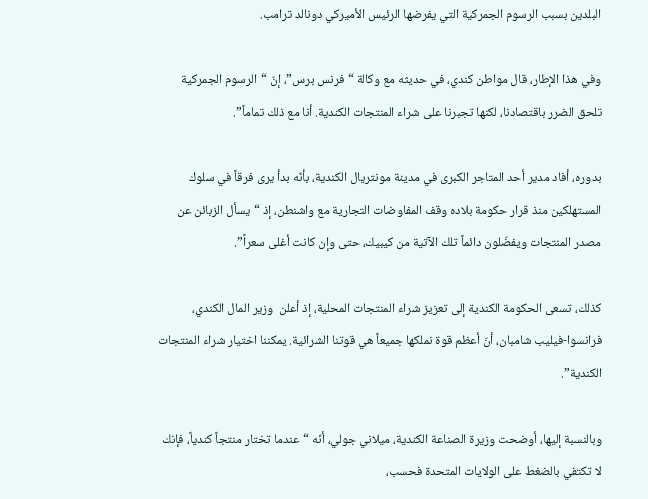البلدين بسبب الرسوم الجمركية التي يفرضها الرئيس الأميركي دونالد ترامب.

وفي هذا الإطار، قال مواطن كندي، في حديثه مع وكالة “فرنس برس”، إنّ “الرسوم الجمركية تلحق الضرر باقتصادنا، لكنها تجبرنا على شراء المنتجات الكندية. أنا مع ذلك تماماً”.

بدوره، أفاد مدير أحد المتاجر الكبرى في مدينة مونتريال الكندية، بأنّه بدأ يرى فرقاً في سلوك المستهلكين منذ قرار حكومة بلاده وقف المفاوضات التجارية مع واشنطن، إذ “يسأل الزبائن عن مصدر المنتجات ويفضّلون دائماً تلك الآتية من كيبيك، حتى وإن كانت أغلى سعراً”.

كذلك، تسعى الحكومة الكندية إلى تعزيز شراء المنتجات المحلية، إذ أعلن  وزير المال الكندي، فرانسوا-فيليب شامبان، أنّ أعظم قوة نملكها جميعاً هي قوتنا الشرائية. يمكننا اختيار شراء المنتجات الكندية”.

وبالنسبة إليها، أوضحت وزيرة الصناعة الكندية، ميلاني جولي، أنّه “عندما تختار منتجاً كندياً، فإنك لا تكتفي بالضغط على الولايات المتحدة فحسب،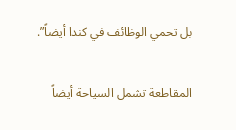بل تحمي الوظائف في كندا أيضاً”.

المقاطعة تشمل السياحة أيضاً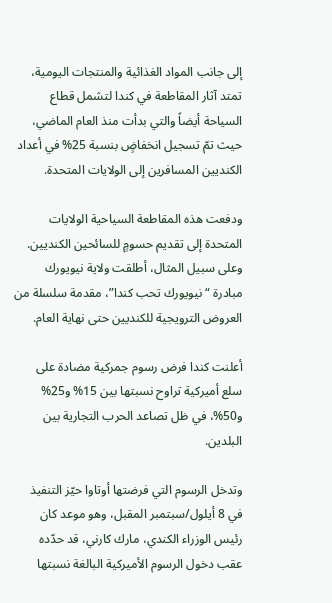إلى جانب المواد الغذائية والمنتجات اليومية، تمتد آثار المقاطعة في كندا لتشمل قطاع السياحة أيضاً والتي بدأت منذ العام الماضي، حيث تمّ تسجيل انخفاضٍ بنسبة 25% في أعداد الكنديين المسافرين إلى الولايات المتحدة.

ودفعت هذه المقاطعة السياحية الولايات المتحدة إلى تقديم حسومٍ للسائحين الكنديين. وعلى سبيل المثال، أطلقت ولاية نيويورك مبادرة “نيويورك تحب كندا”، مقدمة سلسلة من العروض الترويجية للكنديين حتى نهاية العام.

أعلنت كندا فرض رسوم جمركية مضادة على سلع أميركية تراوح نسبتها بين 15% و25% و50%، في ظل تصاعد الحرب التجارية بين البلدين.

وتدخل الرسوم التي فرضتها أوتاوا حيّز التنفيذ في 8 أيلول/سبتمبر المقبل، وهو موعد كان رئيس الوزراء الكندي، مارك كارني، قد حدّده عقب دخول الرسوم الأميركية البالغة نسبتها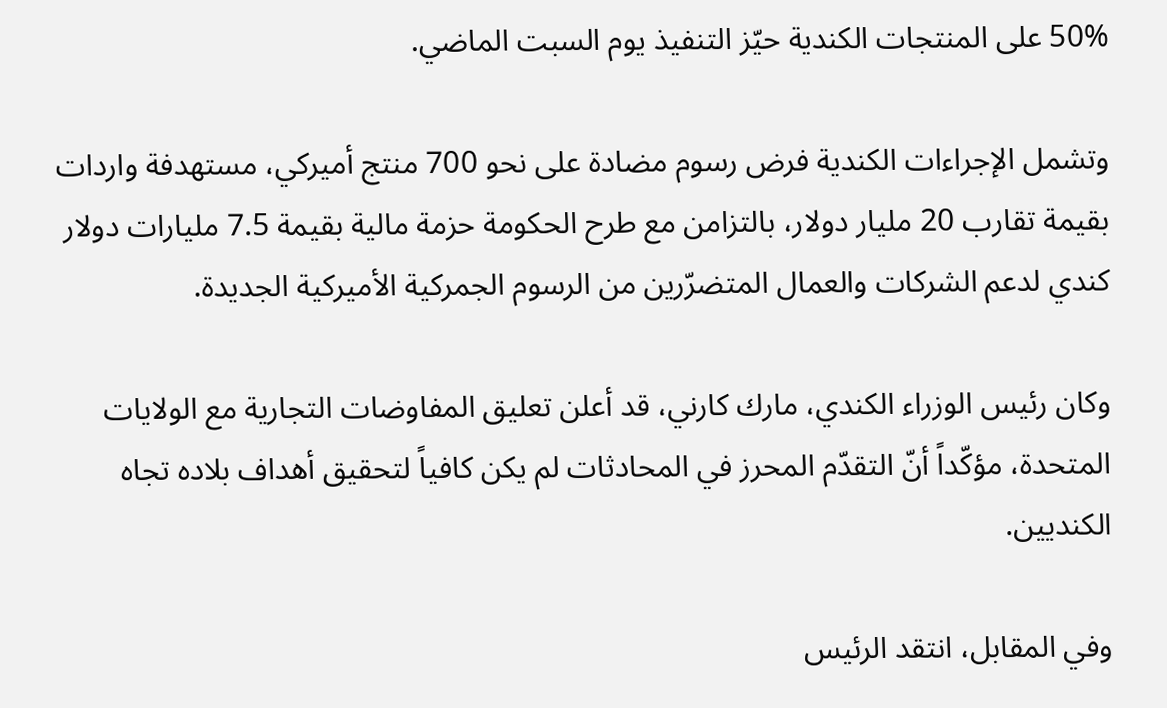50% على المنتجات الكندية حيّز التنفيذ يوم السبت الماضي.

وتشمل الإجراءات الكندية فرض رسوم مضادة على نحو 700 منتج أميركي، مستهدفة واردات بقيمة تقارب 20 مليار دولار، بالتزامن مع طرح الحكومة حزمة مالية بقيمة 7.5 مليارات دولار كندي لدعم الشركات والعمال المتضرّرين من الرسوم الجمركية الأميركية الجديدة.

وكان رئيس الوزراء الكندي، مارك كارني، قد أعلن تعليق المفاوضات التجارية مع الولايات المتحدة، مؤكّداً أنّ التقدّم المحرز في المحادثات لم يكن كافياً لتحقيق أهداف بلاده تجاه الكنديين.

وفي المقابل، انتقد الرئيس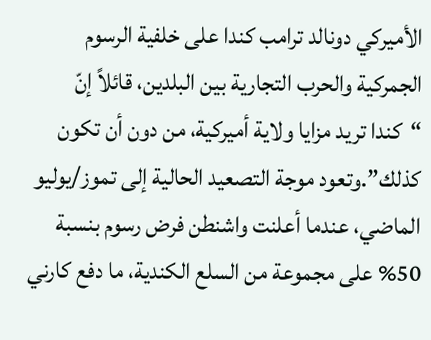الأميركي دونالد ترامب كندا على خلفية الرسوم الجمركية والحرب التجارية بين البلدين، قائلاً إنّ “كندا تريد مزايا ولاية أميركية، من دون أن تكون كذلك”.وتعود موجة التصعيد الحالية إلى تموز/يوليو الماضي، عندما أعلنت واشنطن فرض رسوم بنسبة 50% على مجموعة من السلع الكندية، ما دفع كارني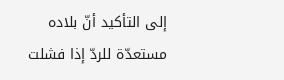إلى التأكيد أنّ بلاده مستعدّة للردّ إذا فشلت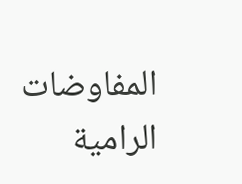المفاوضات الرامية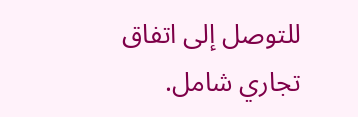للتوصل إلى اتفاق تجاري شامل.